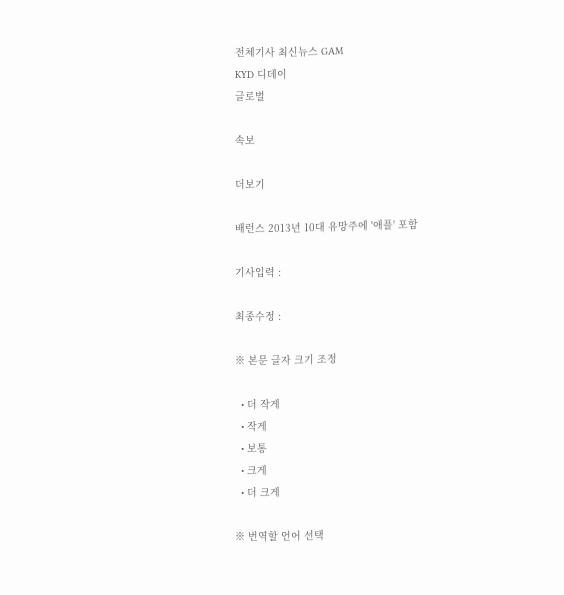전체기사 최신뉴스 GAM
KYD 디데이
글로벌

속보

더보기

배런스 2013년 10대 유망주에 '애플' 포함

기사입력 :

최종수정 :

※ 본문 글자 크기 조정

  • 더 작게
  • 작게
  • 보통
  • 크게
  • 더 크게

※ 번역할 언어 선택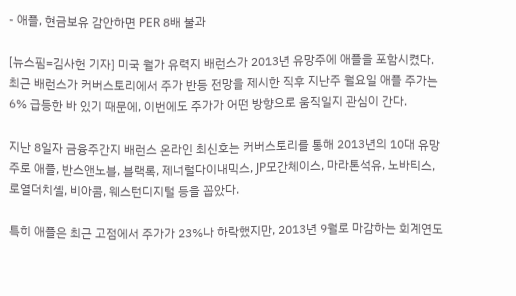- 애플, 현금보유 감안하면 PER 8배 불과

[뉴스핌=김사헌 기자] 미국 월가 유력지 배런스가 2013년 유망주에 애플을 포함시켰다. 최근 배런스가 커버스토리에서 주가 반등 전망을 제시한 직후 지난주 월요일 애플 주가는 6% 급등한 바 있기 때문에, 이번에도 주가가 어떤 방향으로 움직일지 관심이 간다.

지난 8일자 금융주간지 배런스 온라인 최신호는 커버스토리를 통해 2013년의 10대 유망주로 애플, 반스앤노블, 블랙록, 제너럴다이내믹스, JP모간체이스, 마라톤석유, 노바티스, 로열더치셸, 비아콤, 웨스턴디지털 등을 꼽았다.

특히 애플은 최근 고점에서 주가가 23%나 하락했지만, 2013년 9월로 마감하는 회계연도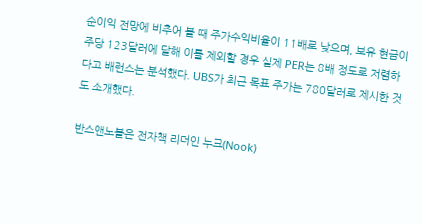순이익 전망에 비추어 볼 때 주가수익비율이 11배로 낮으며, 보유 현금이 주당 123달러에 달해 이를 제외할 경우 실제 PER는 8배 정도로 저렴하다고 배런스는 분석했다. UBS가 최근 목표 주가는 780달러로 제시한 것도 소개했다.

반스앤노블은 전자책 리더인 누크(Nook)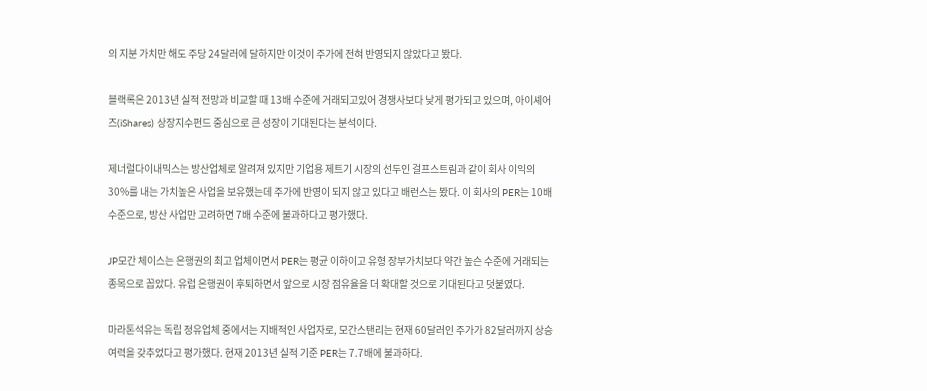의 지분 가치만 해도 주당 24달러에 달하지만 이것이 주가에 전혀 반영되지 않았다고 봤다.

블랙록은 2013년 실적 전망과 비교할 때 13배 수준에 거래되고있어 경쟁사보다 낮게 평가되고 있으며, 아이셰어즈(iShares) 상장지수펀드 중심으로 큰 성장이 기대된다는 분석이다.

제너럴다이내믹스는 방산업체로 알려져 있지만 기업용 제트기 시장의 선두인 걸프스트림과 같이 회사 이익의 30%를 내는 가치높은 사업을 보유했는데 주가에 반영이 되지 않고 있다고 배런스는 봤다. 이 회사의 PER는 10배 수준으로, 방산 사업만 고려하면 7배 수준에 불과하다고 평가했다.

JP모간 체이스는 은행권의 최고 업체이면서 PER는 평균 이하이고 유형 장부가치보다 약간 높슨 수준에 거래되는 종목으로 꼽았다. 유럽 은행권이 후퇴하면서 앞으로 시장 점유율을 더 확대할 것으로 기대된다고 덧붙였다.

마라톤석유는 독립 정유업체 중에서는 지배적인 사업자로, 모간스탠리는 현재 60달러인 주가가 82달러까지 상승 여력을 갖추었다고 평가했다. 현재 2013년 실적 기준 PER는 7.7배에 불과하다.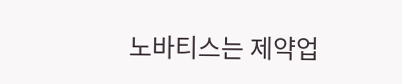노바티스는 제약업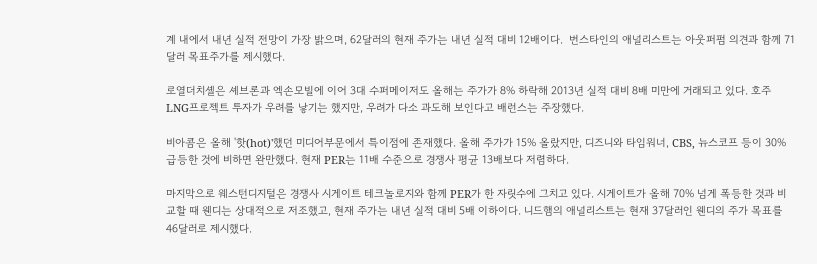계 내에서 내년 실적 전망이 가장 밝으며, 62달러의 현재 주가는 내년 실적 대비 12배이다.  번스타인의 애널리스트는 아웃퍼펌 의견과 함께 71달러 목표주가를 제시했다.

로열더치셸은 셰브론과 엑손모빌에 이어 3대 수퍼메이저도 올해는 주가가 8% 하락해 2013년 실적 대비 8배 미만에 거래되고 있다. 호주 LNG프로젝트 투자가 우려를 낳기는 했지만, 우려가 다소 과도해 보인다고 배런스는 주장했다.

비아콤은 올해 '핫(hot)'했던 미디어부문에서 특이점에 존재했다. 올해 주가가 15% 올랐지만, 디즈니와 타임워너, CBS, 뉴스코프 등이 30% 급등한 것에 비하면 완만했다. 현재 PER는 11배 수준으로 경쟁사 평균 13배보다 저렴하다.

마지막으로 웨스턴디지털은 경쟁사 시게이트 테크놀로지와 함께 PER가 한 자릿수에 그치고 있다. 시게이트가 올해 70% 넘게 폭등한 것과 비교할 때 웬디는 상대적으로 저조했고, 현재 주가는 내년 실적 대비 5배 이하이다. 니드햄의 애널리스트는 현재 37달러인 웬디의 주가 목표를 46달러로 제시했다.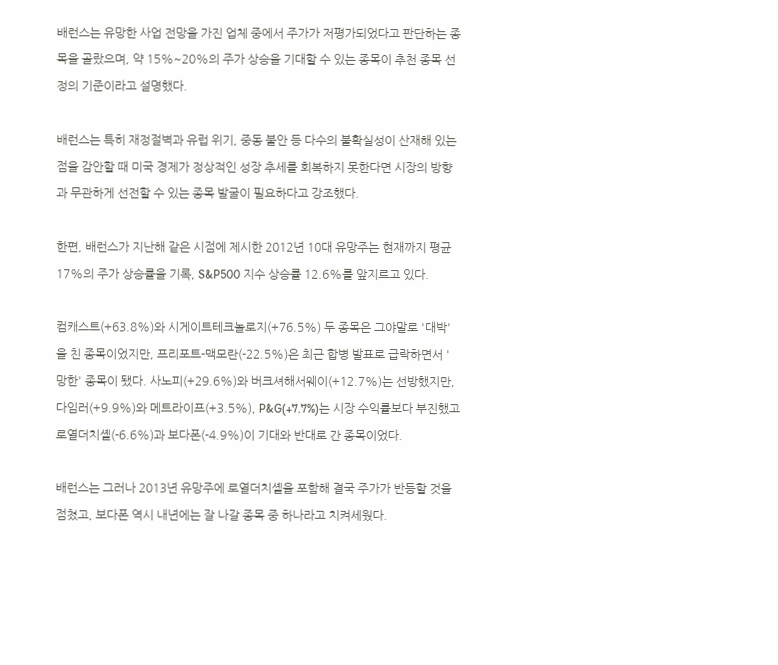배런스는 유망한 사업 전망을 가진 업체 중에서 주가가 저평가되었다고 판단하는 종목을 골랐으며, 약 15%~20%의 주가 상승을 기대할 수 있는 종목이 추천 종목 선정의 기준이라고 설명했다.

배런스는 특히 재정절벽과 유럽 위기, 중동 불안 등 다수의 불확실성이 산재해 있는 점을 감안할 때 미국 경제가 정상적인 성장 추세를 회복하지 못한다면 시장의 방향과 무관하게 선전할 수 있는 종목 발굴이 필요하다고 강조했다.

한편, 배런스가 지난해 같은 시점에 제시한 2012년 10대 유망주는 현재까지 평균 17%의 주가 상승률을 기록, S&P500 지수 상승률 12.6%를 앞지르고 있다.

컴캐스트(+63.8%)와 시게이트테크놀로지(+76.5%) 두 종목은 그야말로 '대박'을 친 종목이었지만, 프리포트-맥모란(-22.5%)은 최근 합병 발표로 급락하면서 '망한' 종목이 됐다. 사노피(+29.6%)와 버크셔해서웨이(+12.7%)는 선방했지만, 다임러(+9.9%)와 메트라이프(+3.5%), P&G(+7.7%)는 시장 수익률보다 부진했고 로열더치셸(-6.6%)과 보다폰(-4.9%)이 기대와 반대로 간 종목이었다.

배런스는 그러나 2013년 유망주에 로열더치셸을 포함해 결국 주가가 반등할 것을 점쳤고, 보다폰 역시 내년에는 잘 나갈 종목 중 하나라고 치켜세웠다.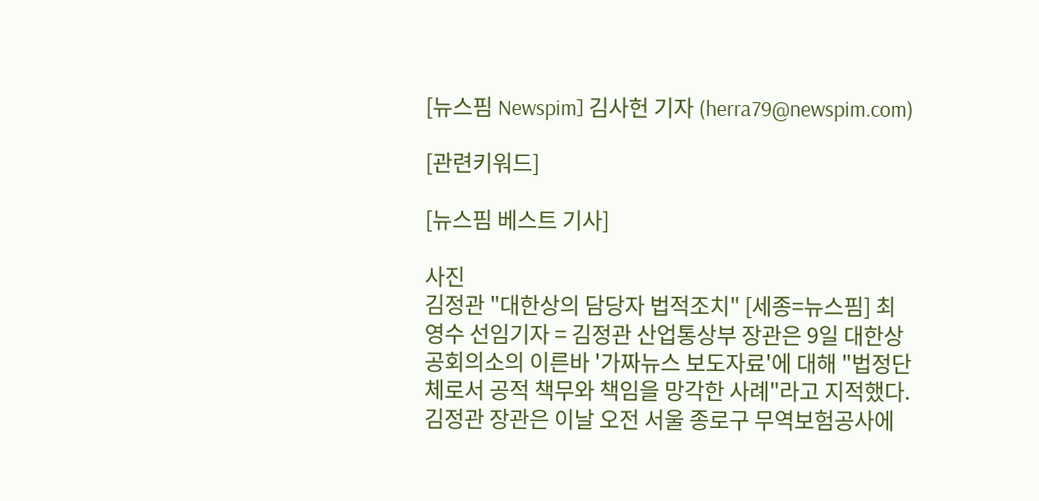[뉴스핌 Newspim] 김사헌 기자 (herra79@newspim.com)

[관련키워드]

[뉴스핌 베스트 기사]

사진
김정관 "대한상의 담당자 법적조치" [세종=뉴스핌] 최영수 선임기자 = 김정관 산업통상부 장관은 9일 대한상공회의소의 이른바 '가짜뉴스 보도자료'에 대해 "법정단체로서 공적 책무와 책임을 망각한 사례"라고 지적했다. 김정관 장관은 이날 오전 서울 종로구 무역보험공사에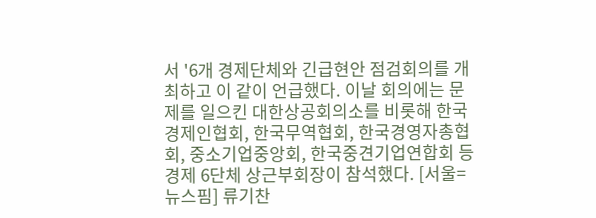서 '6개 경제단체와 긴급현안 점검회의를 개최하고 이 같이 언급했다. 이날 회의에는 문제를 일으킨 대한상공회의소를 비롯해 한국경제인협회, 한국무역협회, 한국경영자총협회, 중소기업중앙회, 한국중견기업연합회 등 경제 6단체 상근부회장이 참석했다. [서울=뉴스핌] 류기찬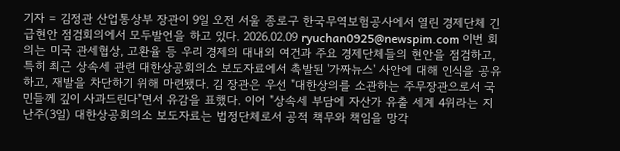기자 = 김정관 산업통상부 장관이 9일 오전 서울 종로구 한국무역보험공사에서 열린 경제단체 긴급현안 점검회의에서 모두발언을 하고 있다. 2026.02.09 ryuchan0925@newspim.com 이번 회의는 미국 관세협상, 고환율 등 우리 경제의 대내외 여건과 주요 경제단체들의 현안을 점검하고, 특히 최근 상속세 관련 대한상공회의소 보도자료에서 촉발된 '가짜뉴스' 사안에 대해 인식을 공유하고, 재발을 차단하기 위해 마련됐다. 김 장관은 우선 "대한상의를 소관하는 주무장관으로서 국민들께 깊이 사과드린다"면서 유감을 표했다. 이어 "상속세 부담에 자산가 유출 세계 4위라는 지난주(3일) 대한상공회의소 보도자료는 법정단체로서 공적 책무와 책임을 망각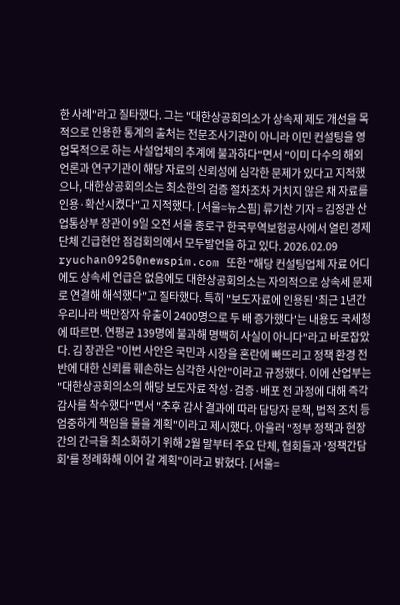한 사례"라고 질타했다. 그는 "대한상공회의소가 상속제 제도 개선을 목적으로 인용한 통계의 출처는 전문조사기관이 아니라 이민 컨설팅을 영업목적으로 하는 사설업체의 추계에 불과하다"면서 "이미 다수의 해외 언론과 연구기관이 해당 자료의 신뢰성에 심각한 문제가 있다고 지적했으나, 대한상공회의소는 최소한의 검증 절차조차 거치지 않은 채 자료를 인용·확산시켰다"고 지적했다. [서울=뉴스핌] 류기찬 기자 = 김정관 산업통상부 장관이 9일 오전 서울 종로구 한국무역보험공사에서 열린 경제단체 긴급현안 점검회의에서 모두발언을 하고 있다. 2026.02.09 ryuchan0925@newspim.com 또한 "해당 컨설팅업체 자료 어디에도 상속세 언급은 없음에도 대한상공회의소는 자의적으로 상속세 문제로 연결해 해석했다"고 질타했다. 특히 "보도자료에 인용된 '최근 1년간 우리나라 백만장자 유출이 2400명으로 두 배 증가했다'는 내용도 국세청에 따르면. 연평균 139명에 불과해 명백히 사실이 아니다"라고 바로잡았다. 김 장관은 "이번 사안은 국민과 시장을 혼란에 빠뜨리고 정책 환경 전반에 대한 신뢰를 훼손하는 심각한 사안"이라고 규정했다. 이에 산업부는 "대한상공회의소의 해당 보도자료 작성·검증·배포 전 과정에 대해 즉각 감사를 착수했다"면서 "추후 감사 결과에 따라 담당자 문책, 법적 조치 등 엄중하게 책임을 물을 계획"이라고 제시했다. 아울러 "정부 정책과 현장 간의 간극을 최소화하기 위해 2월 말부터 주요 단체, 협회들과 '정책간담회'를 정례화해 이어 갈 계획"이라고 밝혔다. [서울=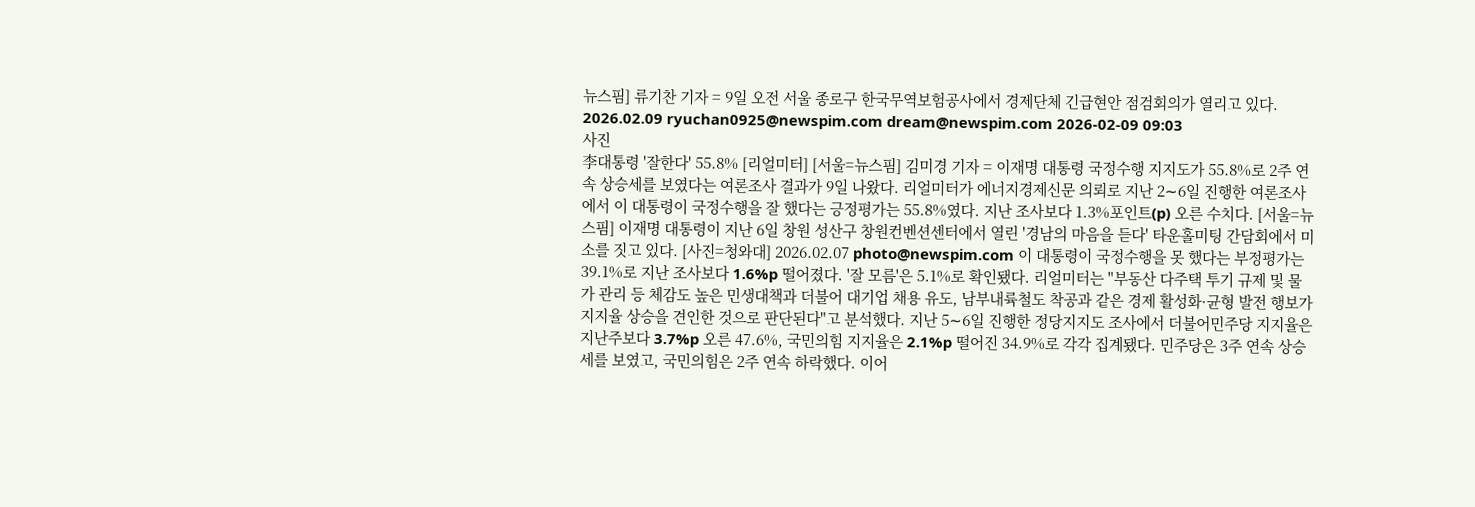뉴스핌] 류기찬 기자 = 9일 오전 서울 종로구 한국무역보험공사에서 경제단체 긴급현안 점검회의가 열리고 있다. 2026.02.09 ryuchan0925@newspim.com dream@newspim.com 2026-02-09 09:03
사진
李대통령 '잘한다' 55.8% [리얼미터] [서울=뉴스핌] 김미경 기자 = 이재명 대통령 국정수행 지지도가 55.8%로 2주 연속 상승세를 보였다는 여론조사 결과가 9일 나왔다. 리얼미터가 에너지경제신문 의뢰로 지난 2∼6일 진행한 여론조사에서 이 대통령이 국정수행을 잘 했다는 긍정평가는 55.8%였다. 지난 조사보다 1.3%포인트(p) 오른 수치다. [서울=뉴스핌] 이재명 대통령이 지난 6일 창원 성산구 창원컨벤션센터에서 열린 '경남의 마음을 듣다' 타운홀미팅 간담회에서 미소를 짓고 있다. [사진=청와대] 2026.02.07 photo@newspim.com 이 대통령이 국정수행을 못 했다는 부정평가는 39.1%로 지난 조사보다 1.6%p 떨어졌다. '잘 모름'은 5.1%로 확인됐다. 리얼미터는 "부동산 다주택 투기 규제 및 물가 관리 등 체감도 높은 민생대책과 더불어 대기업 채용 유도, 남부내륙철도 착공과 같은 경제 활성화·균형 발전 행보가 지지율 상승을 견인한 것으로 판단된다"고 분석했다. 지난 5∼6일 진행한 정당지지도 조사에서 더불어민주당 지지율은 지난주보다 3.7%p 오른 47.6%, 국민의힘 지지율은 2.1%p 떨어진 34.9%로 각각 집계됐다. 민주당은 3주 연속 상승세를 보였고, 국민의힘은 2주 연속 하락했다. 이어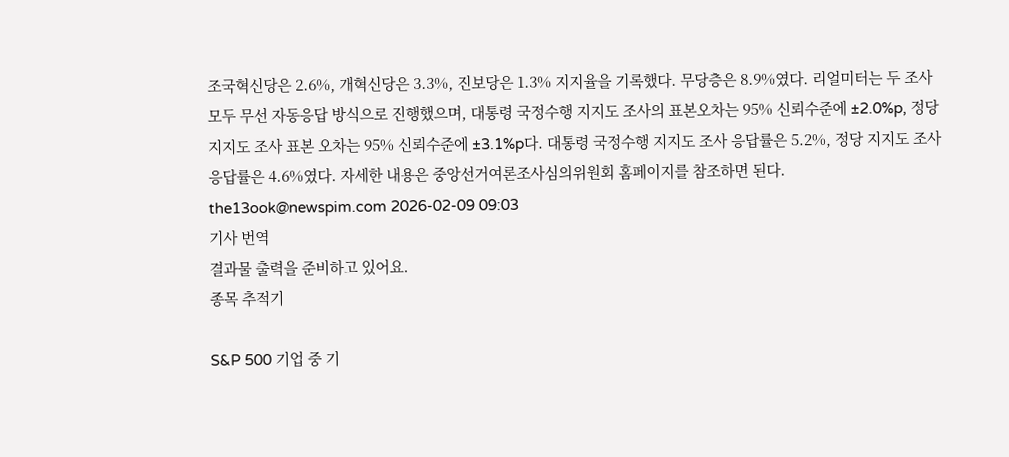조국혁신당은 2.6%, 개혁신당은 3.3%, 진보당은 1.3% 지지율을 기록했다. 무당층은 8.9%였다. 리얼미터는 두 조사 모두 무선 자동응답 방식으로 진행했으며, 대통령 국정수행 지지도 조사의 표본오차는 95% 신뢰수준에 ±2.0%p, 정당 지지도 조사 표본 오차는 95% 신뢰수준에 ±3.1%p다. 대통령 국정수행 지지도 조사 응답률은 5.2%, 정당 지지도 조사 응답률은 4.6%였다. 자세한 내용은 중앙선거여론조사심의위원회 홈페이지를 참조하면 된다. the13ook@newspim.com 2026-02-09 09:03
기사 번역
결과물 출력을 준비하고 있어요.
종목 추적기

S&P 500 기업 중 기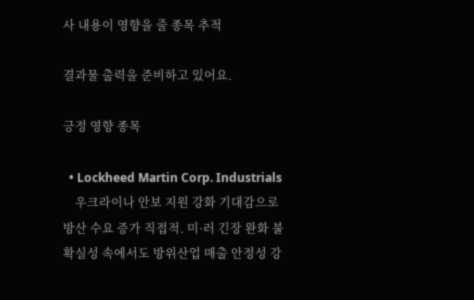사 내용이 영향을 줄 종목 추적

결과물 출력을 준비하고 있어요.

긍정 영향 종목

  • Lockheed Martin Corp. Industrials
    우크라이나 안보 지원 강화 기대감으로 방산 수요 증가 직접적. 미·러 긴장 완화 불확실성 속에서도 방위산업 매출 안정성 강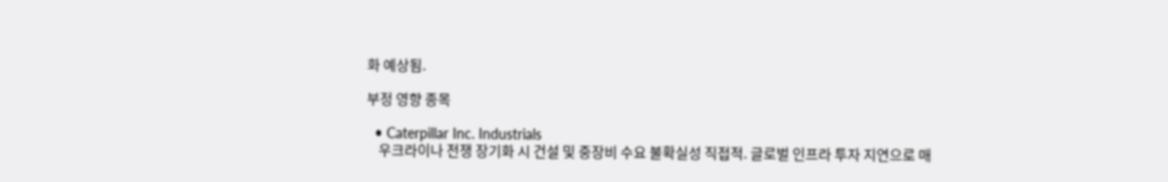화 예상됨.

부정 영향 종목

  • Caterpillar Inc. Industrials
    우크라이나 전쟁 장기화 시 건설 및 중장비 수요 불확실성 직접적. 글로벌 인프라 투자 지연으로 매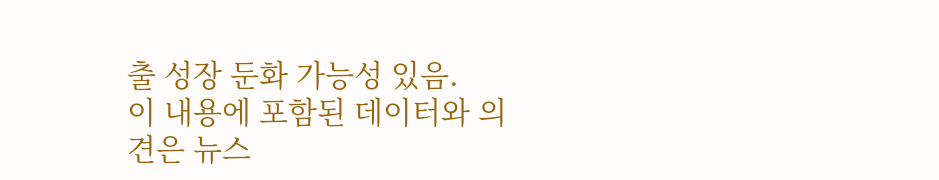출 성장 둔화 가능성 있음.
이 내용에 포함된 데이터와 의견은 뉴스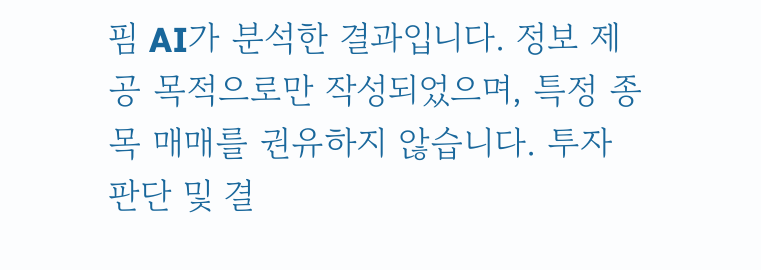핌 AI가 분석한 결과입니다. 정보 제공 목적으로만 작성되었으며, 특정 종목 매매를 권유하지 않습니다. 투자 판단 및 결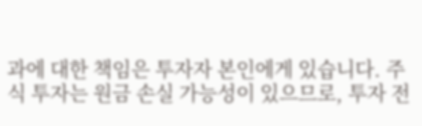과에 대한 책임은 투자자 본인에게 있습니다. 주식 투자는 원금 손실 가능성이 있으므로, 투자 전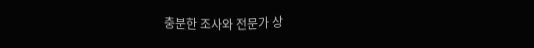충분한 조사와 전문가 상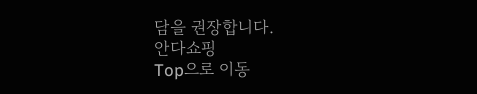담을 권장합니다.
안다쇼핑
Top으로 이동